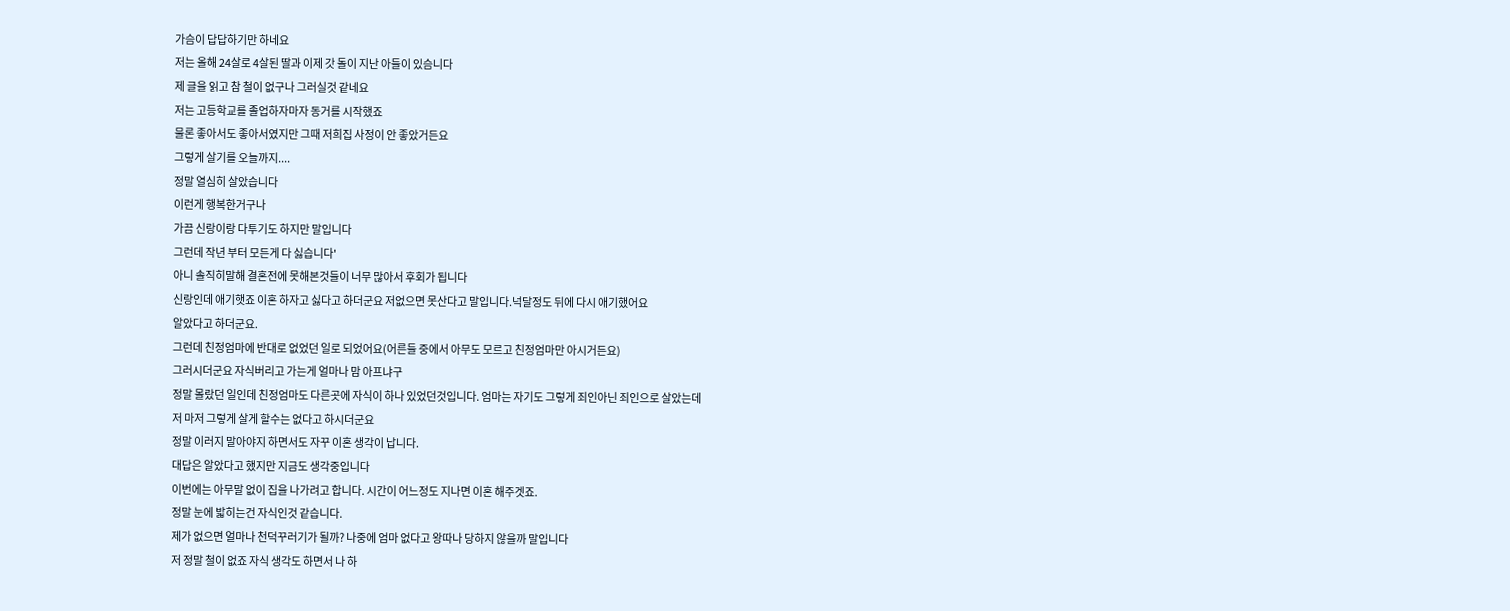가슴이 답답하기만 하네요
저는 올해 24살로 4살된 딸과 이제 갓 돌이 지난 아들이 있슴니다
제 글을 읽고 참 철이 없구나 그러실것 같네요
저는 고등학교를 졸업하자마자 동거를 시작했죠
물론 좋아서도 좋아서였지만 그때 저희집 사정이 안 좋았거든요
그렇게 살기를 오늘까지....
정말 열심히 살았습니다
이런게 행복한거구나
가끔 신랑이랑 다투기도 하지만 말입니다
그런데 작년 부터 모든게 다 싫습니다'
아니 솔직히말해 결혼전에 못해본것들이 너무 많아서 후회가 됩니다
신랑인데 애기햇죠 이혼 하자고 싫다고 하더군요 저없으면 못산다고 말입니다.넉달정도 뒤에 다시 애기했어요
알았다고 하더군요.
그런데 친정엄마에 반대로 없었던 일로 되었어요(어른들 중에서 아무도 모르고 친정엄마만 아시거든요)
그러시더군요 자식버리고 가는게 얼마나 맘 아프냐구
정말 몰랐던 일인데 친정엄마도 다른곳에 자식이 하나 있었던것입니다. 엄마는 자기도 그렇게 죄인아닌 죄인으로 살았는데
저 마저 그렇게 살게 할수는 없다고 하시더군요
정말 이러지 말아야지 하면서도 자꾸 이혼 생각이 납니다.
대답은 알았다고 했지만 지금도 생각중입니다
이번에는 아무말 없이 집을 나가려고 합니다. 시간이 어느정도 지나면 이혼 해주겟죠.
정말 눈에 밟히는건 자식인것 같습니다.
제가 없으면 얼마나 천덕꾸러기가 될까? 나중에 엄마 없다고 왕따나 당하지 않을까 말입니다
저 정말 철이 없죠 자식 생각도 하면서 나 하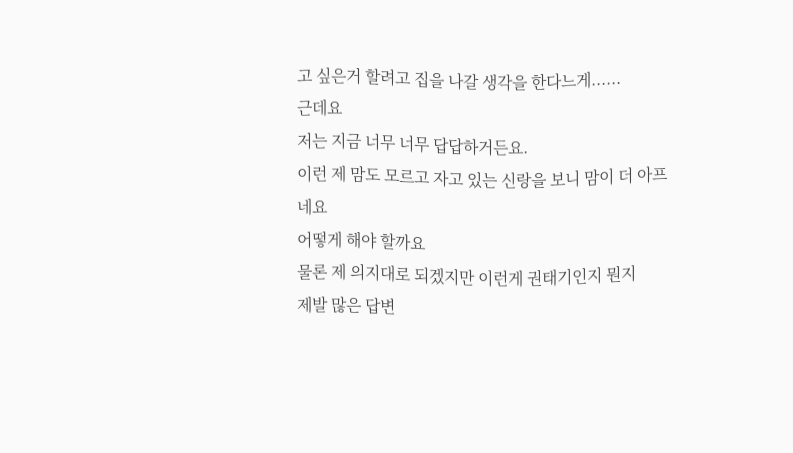고 싶은거 할려고 집을 나갈 생각을 한다느게......
근데요
저는 지금 너무 너무 답답하거든요.
이런 제 맘도 모르고 자고 있는 신랑을 보니 맘이 더 아프네요
어떻게 해야 할까요
물론 제 의지대로 되겠지만 이런게 권태기인지 뭔지
제발 많은 답변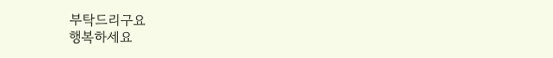부탁드리구요
행복하세요